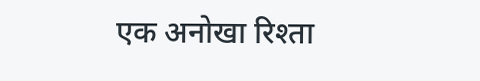एक अनोखा रिश्ता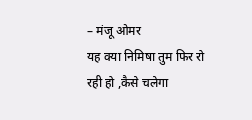– मंजू ओमर
यह क्या निमिषा तुम फिर रो रही हो ,कैसे चलेगा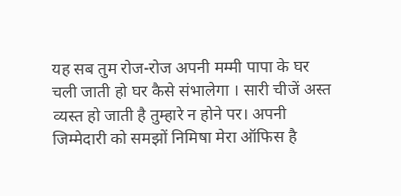यह सब तुम रोज-रोज अपनी मम्मी पापा के घर चली जाती हो घर कैसे संभालेगा । सारी चीजें अस्त व्यस्त हो जाती है तुम्हारे न होने पर। अपनी जिम्मेदारी को समझों निमिषा मेरा ऑफिस है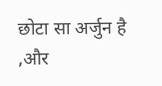छोटा सा अर्जुन है ,और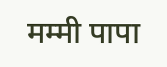मम्मी पापा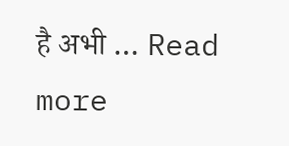है अभी … Read more